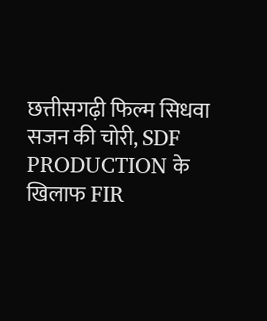छत्तीसगढ़ी फिल्म सिधवा सजन की चोरी, SDF PRODUCTION के खिलाफ FIR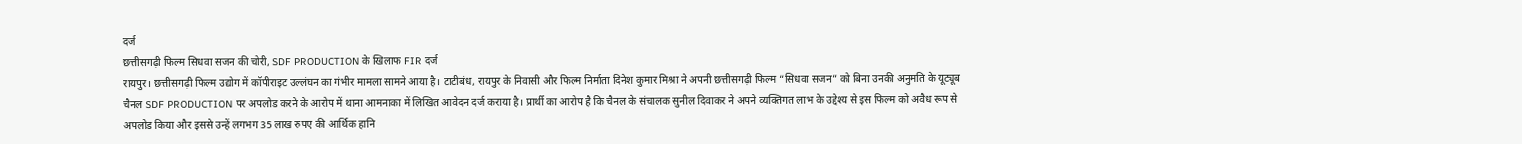दर्ज
छत्तीसगढ़ी फिल्म सिधवा सजन की चोरी, SDF PRODUCTION के खिलाफ FIR दर्ज
रायपुर। छत्तीसगढ़ी फिल्म उद्योग में कॉपीराइट उल्लंघन का गंभीर मामला सामने आया है। टाटीबंध, रायपुर के निवासी और फिल्म निर्माता दिनेश कुमार मिश्रा ने अपनी छत्तीसगढ़ी फिल्म “सिधवा सजन” को बिना उनकी अनुमति के यूट्यूब चैनल SDF PRODUCTION पर अपलोड करने के आरोप में थाना आमनाका में लिखित आवेदन दर्ज कराया है। प्रार्थी का आरोप है कि चैनल के संचालक सुनील दिवाकर ने अपने व्यक्तिगत लाभ के उद्देश्य से इस फिल्म को अवैध रूप से अपलोड किया और इससे उन्हें लगभग 35 लाख रुपए की आर्थिक हानि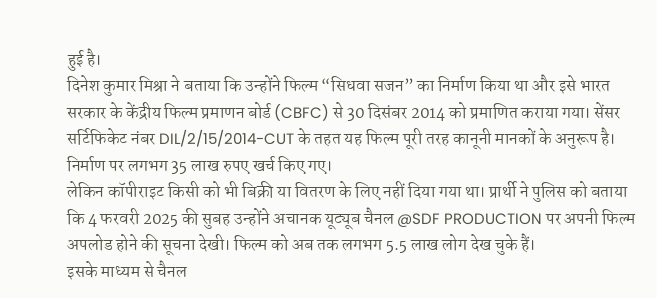हुई है।
दिनेश कुमार मिश्रा ने बताया कि उन्होंने फिल्म “सिधवा सजन” का निर्माण किया था और इसे भारत सरकार के केंद्रीय फिल्म प्रमाणन बोर्ड (CBFC) से 30 दिसंबर 2014 को प्रमाणित कराया गया। सेंसर सर्टिफिकेट नंबर DIL/2/15/2014-CUT के तहत यह फिल्म पूरी तरह कानूनी मानकों के अनुरूप है। निर्माण पर लगभग 35 लाख रुपए खर्च किए गए।
लेकिन कॉपीराइट किसी को भी बिक्री या वितरण के लिए नहीं दिया गया था। प्रार्थी ने पुलिस को बताया कि 4 फरवरी 2025 की सुबह उन्होंने अचानक यूट्यूब चैनल @SDF PRODUCTION पर अपनी फिल्म अपलोड होने की सूचना देखी। फिल्म को अब तक लगभग 5.5 लाख लोग देख चुके हैं।
इसके माध्यम से चैनल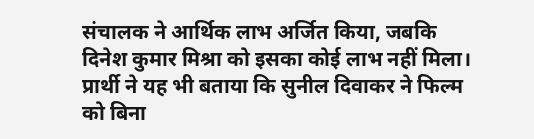संचालक ने आर्थिक लाभ अर्जित किया, जबकि दिनेश कुमार मिश्रा को इसका कोई लाभ नहीं मिला। प्रार्थी ने यह भी बताया कि सुनील दिवाकर ने फिल्म को बिना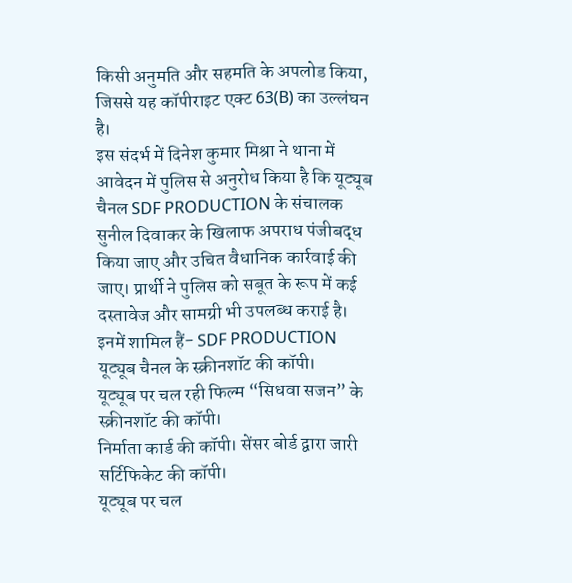किसी अनुमति और सहमति के अपलोड किया, जिससे यह कॉपीराइट एक्ट 63(B) का उल्लंघन है।
इस संदर्भ में दिनेश कुमार मिश्रा ने थाना में आवेदन में पुलिस से अनुरोध किया है कि यूट्यूब चैनल SDF PRODUCTION के संचालक सुनील दिवाकर के खिलाफ अपराध पंजीबद्ध किया जाए और उचित वैधानिक कार्रवाई की जाए। प्रार्थी ने पुलिस को सबूत के रूप में कई दस्तावेज और सामग्री भी उपलब्ध कराई है।
इनमें शामिल हैं- SDF PRODUCTION यूट्यूब चैनल के स्क्रीनशॉट की कॉपी।
यूट्यूब पर चल रही फिल्म “सिधवा सजन” के स्क्रीनशॉट की कॉपी।
निर्माता कार्ड की कॉपी। सेंसर बोर्ड द्वारा जारी सर्टिफिकेट की कॉपी।
यूट्यूब पर चल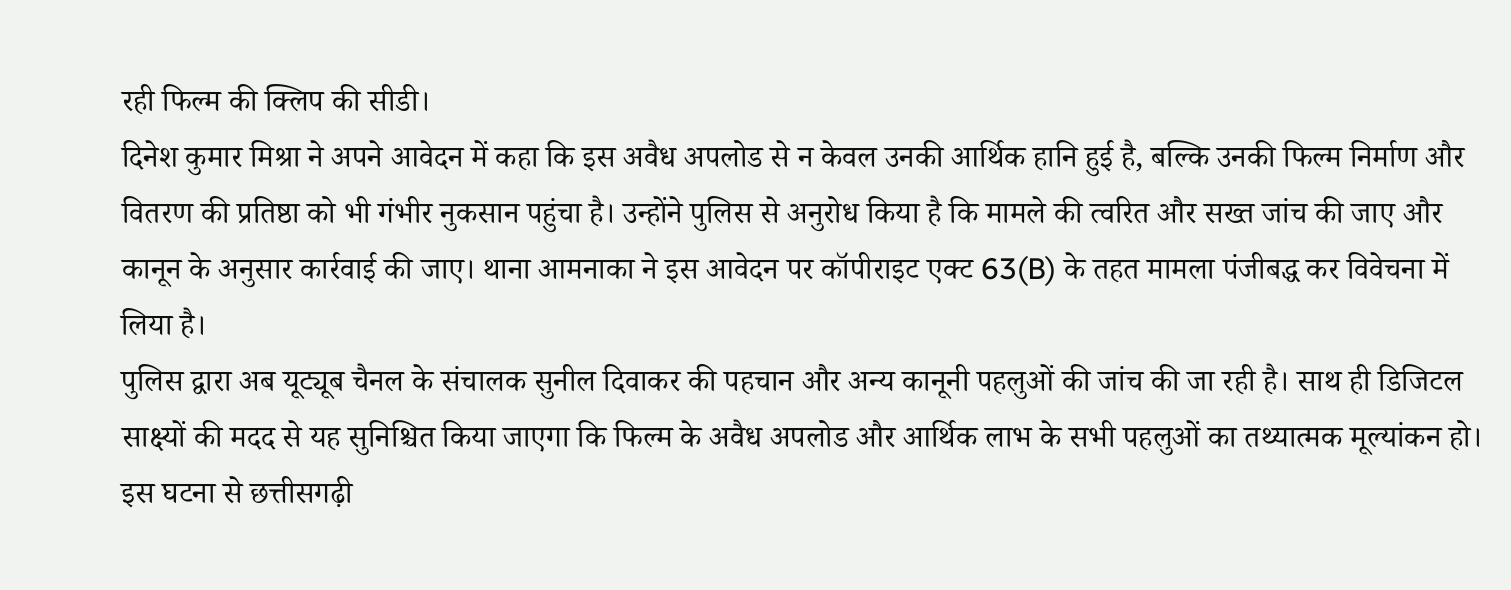रही फिल्म की क्लिप की सीडी।
दिनेश कुमार मिश्रा ने अपने आवेदन में कहा कि इस अवैध अपलोड से न केवल उनकी आर्थिक हानि हुई है, बल्कि उनकी फिल्म निर्माण और वितरण की प्रतिष्ठा को भी गंभीर नुकसान पहुंचा है। उन्होंने पुलिस से अनुरोध किया है कि मामले की त्वरित और सख्त जांच की जाए और कानून के अनुसार कार्रवाई की जाए। थाना आमनाका ने इस आवेदन पर कॉपीराइट एक्ट 63(B) के तहत मामला पंजीबद्ध कर विवेचना में लिया है।
पुलिस द्वारा अब यूट्यूब चैनल के संचालक सुनील दिवाकर की पहचान और अन्य कानूनी पहलुओं की जांच की जा रही है। साथ ही डिजिटल साक्ष्यों की मदद से यह सुनिश्चित किया जाएगा कि फिल्म के अवैध अपलोड और आर्थिक लाभ के सभी पहलुओं का तथ्यात्मक मूल्यांकन हो।
इस घटना से छत्तीसगढ़ी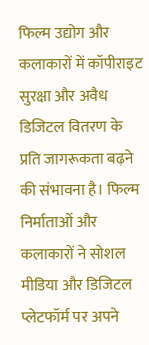फिल्म उद्योग और कलाकारों में कॉपीराइट सुरक्षा और अवैध डिजिटल वितरण के प्रति जागरूकता बढ़ने की संभावना है। फिल्म निर्माताओं और कलाकारों ने सोशल मीडिया और डिजिटल प्लेटफॉर्म पर अपने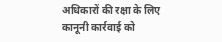अधिकारों की रक्षा के लिए कानूनी कार्रवाई को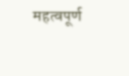महत्वपूर्ण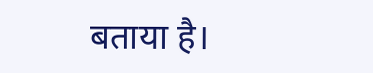बताया है।